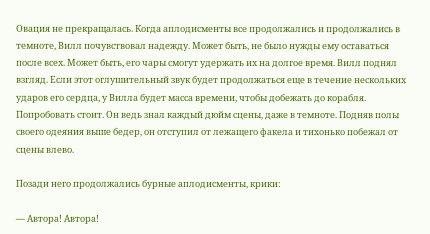Овация не прекращалась. Когда аплодисменты все продолжались и продолжались в темноте, Вилл почувствовал надежду. Может быть, не было нужды ему оставаться после всех. Может быть, его чары смогут удержать их на долгое время. Вилл поднял взгляд. Если этот оглушительный звук будет продолжаться еще в течение нескольких ударов его сердца, у Вилла будет масса времени, чтобы добежать до корабля. Попробовать стоит. Он ведь знал каждый дюйм сцены, даже в темноте. Подняв полы своего одеяния выше бедер, он отступил от лежащего факела и тихонько побежал от сцены влево.

Позади него продолжались бурные аплодисменты, крики:

— Автора! Автора!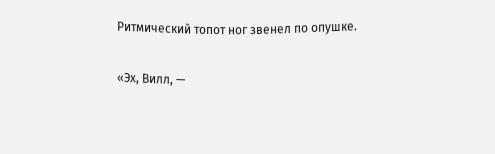Ритмический топот ног звенел по опушке.

«Эх, Вилл, —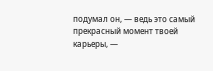подумал он, — ведь это самый прекрасный момент твоей карьеры, —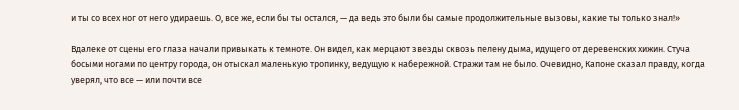и ты со всех ног от него удираешь. О, все же, если бы ты остался, — да ведь это были бы самые продолжительные вызовы, какие ты только знал!»

Вдалеке от сцены его глаза начали привыкать к темноте. Он видел, как мерцают звезды сквозь пелену дыма, идущего от деревенских хижин. Стуча босыми ногами по центру города, он отыскал маленькую тропинку, ведущую к набережной. Стражи там не было. Очевидно, Капоне сказал правду, когда уверял, что все — или почти все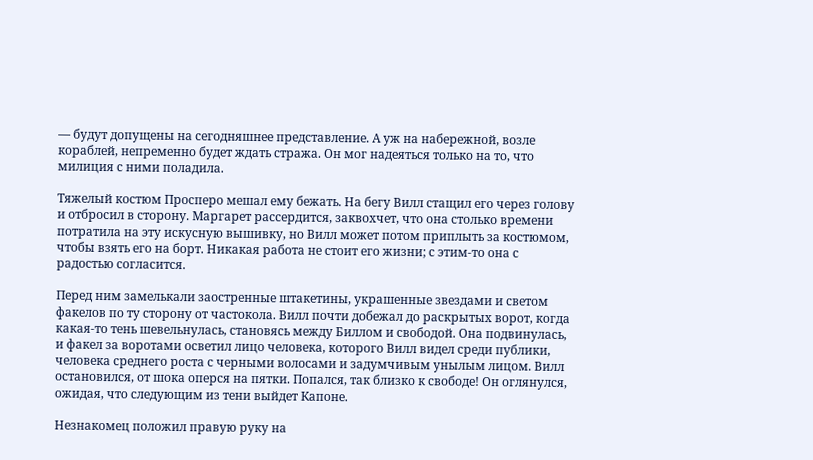— будут допущены на сегодняшнее представление. А уж на набережной, возле кораблей, непременно будет ждать стража. Он мог надеяться только на то, что милиция с ними поладила.

Тяжелый костюм Просперо мешал ему бежать. На бегу Вилл стащил его через голову и отбросил в сторону. Маргарет рассердится, заквохчет, что она столько времени потратила на эту искусную вышивку, но Вилл может потом приплыть за костюмом, чтобы взять его на борт. Никакая работа не стоит его жизни; с этим-то она с радостью согласится.

Перед ним замелькали заостренные штакетины, украшенные звездами и светом факелов по ту сторону от частокола. Вилл почти добежал до раскрытых ворот, когда какая-то тень шевельнулась, становясь между Биллом и свободой. Она подвинулась, и факел за воротами осветил лицо человека, которого Вилл видел среди публики, человека среднего роста с черными волосами и задумчивым унылым лицом. Вилл остановился, от шока оперся на пятки. Попался, так близко к свободе! Он оглянулся, ожидая, что следующим из тени выйдет Капоне.

Незнакомец положил правую руку на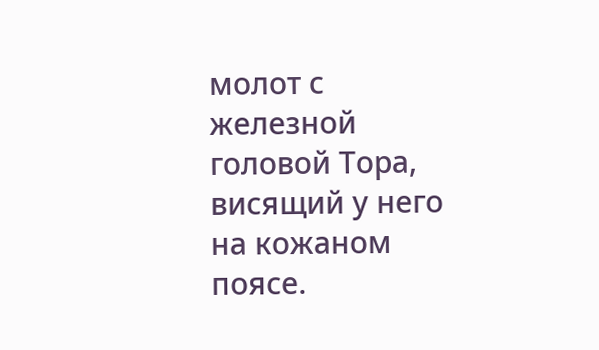молот с железной головой Тора, висящий у него на кожаном поясе.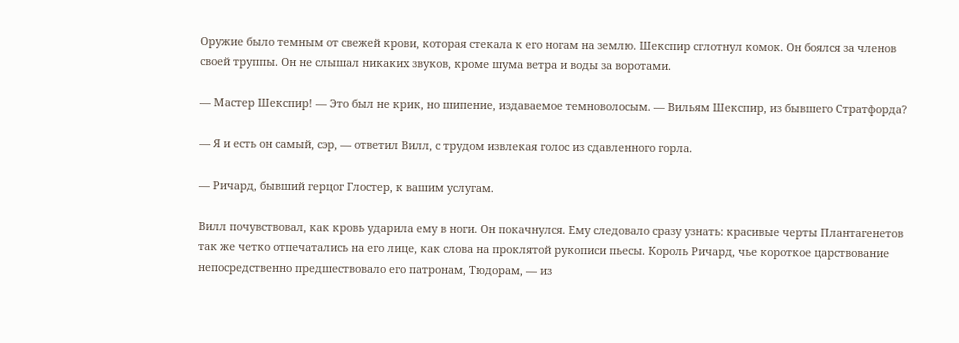Оружие было темным от свежей крови, которая стекала к его ногам на землю. Шекспир сглотнул комок. Он боялся за членов своей труппы. Он не слышал никаких звуков, кроме шума ветра и воды за воротами.

— Мастер Шекспир! — Это был не крик, но шипение, издаваемое темноволосым. — Вильям Шекспир, из бывшего Стратфорда?

— Я и есть он самый, сэр, — ответил Вилл, с трудом извлекая голос из сдавленного горла.

— Ричард, бывший герцог Глостер, к вашим услугам.

Вилл почувствовал, как кровь ударила ему в ноги. Он покачнулся. Ему следовало сразу узнать: красивые черты Плантагенетов так же четко отпечатались на его лице, как слова на проклятой рукописи пьесы. Король Ричард, чье короткое царствование непосредственно предшествовало его патронам, Тюдорам, — из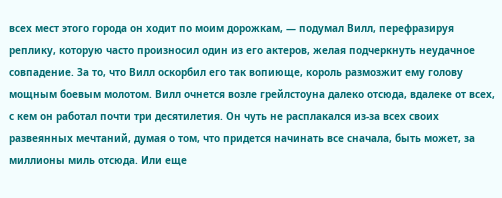всех мест этого города он ходит по моим дорожкам, — подумал Вилл, перефразируя реплику, которую часто произносил один из его актеров, желая подчеркнуть неудачное совпадение. За то, что Вилл оскорбил его так вопиюще, король размозжит ему голову мощным боевым молотом. Вилл очнется возле грейлстоуна далеко отсюда, вдалеке от всех, с кем он работал почти три десятилетия. Он чуть не расплакался из-за всех своих развеянных мечтаний, думая о том, что придется начинать все сначала, быть может, за миллионы миль отсюда. Или еще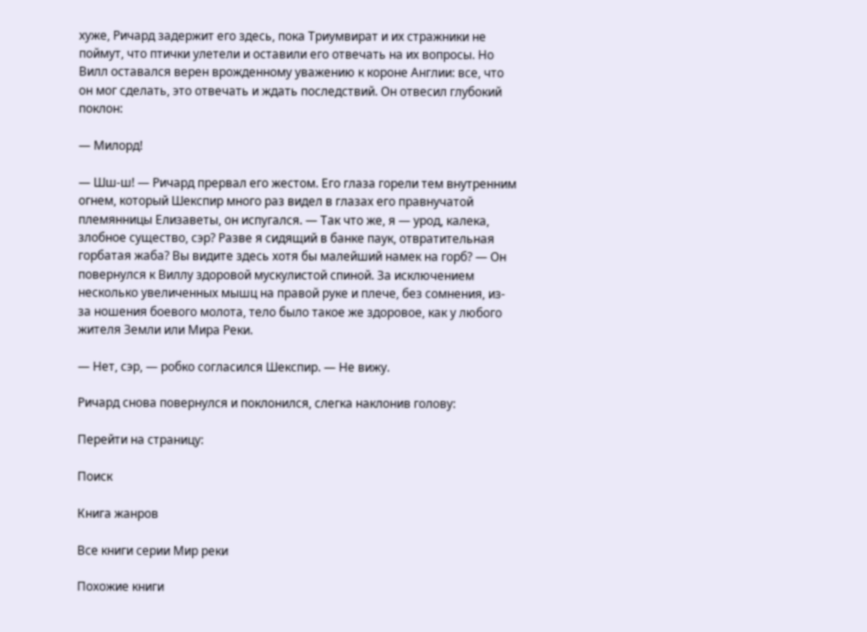хуже, Ричард задержит его здесь, пока Триумвират и их стражники не поймут, что птички улетели и оставили его отвечать на их вопросы. Но Вилл оставался верен врожденному уважению к короне Англии: все, что он мог сделать, это отвечать и ждать последствий. Он отвесил глубокий поклон:

— Милорд!

— Шш-ш! — Ричард прервал его жестом. Его глаза горели тем внутренним огнем, который Шекспир много раз видел в глазах его правнучатой племянницы Елизаветы, он испугался. — Так что же, я — урод, калека, злобное существо, сэр? Разве я сидящий в банке паук, отвратительная горбатая жаба? Вы видите здесь хотя бы малейший намек на горб? — Он повернулся к Виллу здоровой мускулистой спиной. За исключением несколько увеличенных мышц на правой руке и плече, без сомнения, из-за ношения боевого молота, тело было такое же здоровое, как у любого жителя Земли или Мира Реки.

— Нет, сэр, — робко согласился Шекспир. — Не вижу.

Ричард снова повернулся и поклонился, слегка наклонив голову:

Перейти на страницу:

Поиск

Книга жанров

Все книги серии Мир реки

Похожие книги